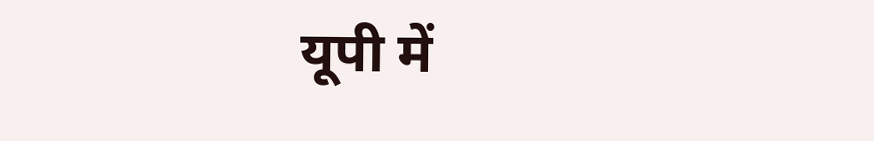यूपी में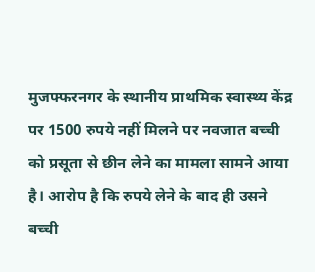मुजफ्फरनगर के स्थानीय प्राथमिक स्वास्थ्य केंद्र पर 1500 रुपये नहीं मिलने पर नवजात बच्ची को प्रसूता से छीन लेने का मामला सामने आया है। आरोप है कि रुपये लेने के बाद ही उसने बच्ची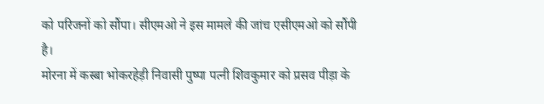को परिजनों को सौंपा। सीएमओ ने इस मामले की जांच एसीएमओ को सौंपी है।
मोरना में कस्बा भोकरहेड़ी निवासी पुष्पा पत्नी शिवकुमार को प्रसव पीड़ा के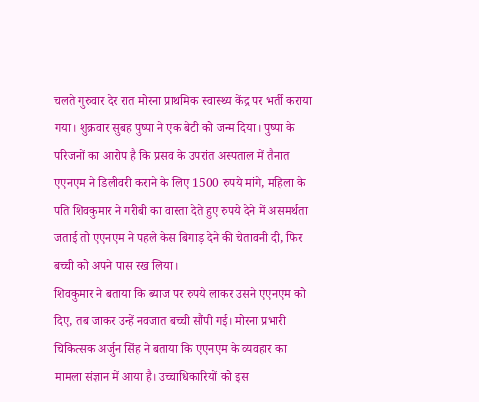चलते गुरुवार देर रात मोरना प्राथमिक स्वास्थ्य केंद्र पर भर्ती कराया गया। शुक्रवार सुबह पुष्पा ने एक बेटी को जन्म दिया। पुष्पा के परिजनों का आरोप है कि प्रसव के उपरांत अस्पताल में तैनात एएनएम ने डिलीवरी कराने के लिए 1500 रुपये मांगे, महिला के पति शिवकुमार ने गरीबी का वास्ता देते हुए रुपये देने में असमर्थता जताई तो एएनएम ने पहले केस बिगाड़ देने की चेतावनी दी, फिर बच्ची को अपने पास रख लिया।
शिवकुमार ने बताया कि ब्याज पर रुपये लाकर उसने एएनएम को दिए, तब जाकर उन्हें नवजात बच्ची सौंपी गई। मोरना प्रभारी चिकित्सक अर्जुन सिंह ने बताया कि एएनएम के व्यवहार का मामला संज्ञान में आया है। उच्चाधिकारियों को इस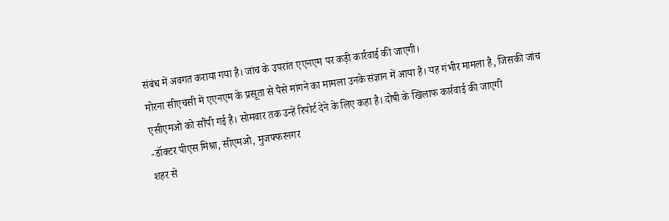संबंध में अवगत कराया गया है। जांच के उपरांत एएनएम पर कड़ी कार्रवाई की जाएगी।
मोरना सीएचसी में एएनएम के प्रसूता से पैसे मांगने का मामला उनके संज्ञान में आया है। यह गंभीर मामला है, जिसकी जांच एसीएमओ को सौंपी गई है। सोमवार तक उन्हें रिपोर्ट देने के लिए कहा है। दोषी के खिलाफ कार्रवाई की जाएगी
-डॉक्टर पीएस मिश्रा, सीएमओ, मुजफ्फरनगर
शहर से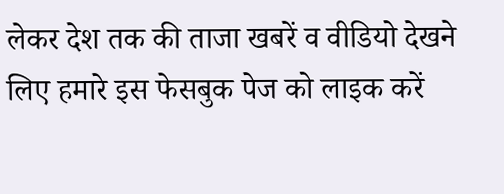लेकर देश तक की ताजा खबरें व वीडियो देखने लिए हमारे इस फेसबुक पेज को लाइक करें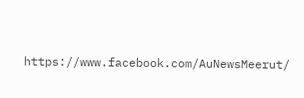https://www.facebook.com/AuNewsMeerut/